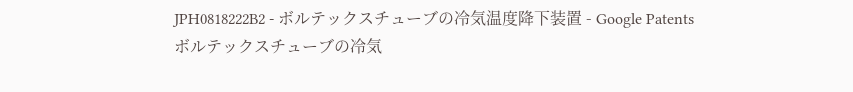JPH0818222B2 - ボルテックスチューブの冷気温度降下装置 - Google Patents
ボルテックスチューブの冷気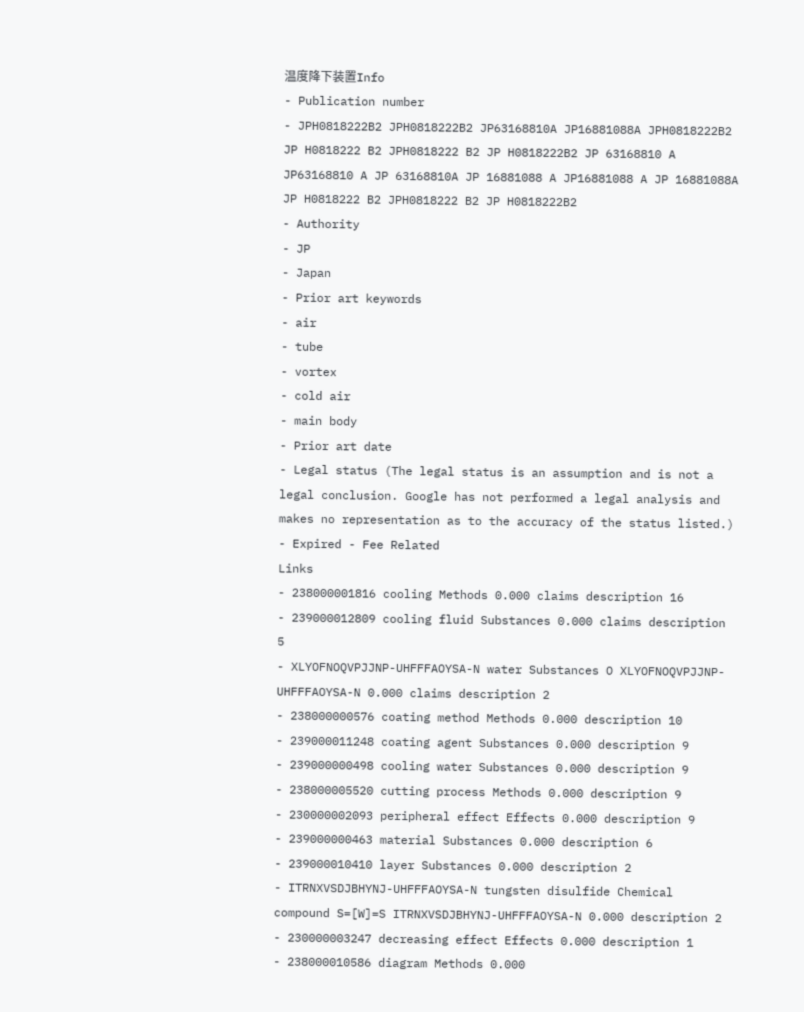温度降下装置Info
- Publication number
- JPH0818222B2 JPH0818222B2 JP63168810A JP16881088A JPH0818222B2 JP H0818222 B2 JPH0818222 B2 JP H0818222B2 JP 63168810 A JP63168810 A JP 63168810A JP 16881088 A JP16881088 A JP 16881088A JP H0818222 B2 JPH0818222 B2 JP H0818222B2
- Authority
- JP
- Japan
- Prior art keywords
- air
- tube
- vortex
- cold air
- main body
- Prior art date
- Legal status (The legal status is an assumption and is not a legal conclusion. Google has not performed a legal analysis and makes no representation as to the accuracy of the status listed.)
- Expired - Fee Related
Links
- 238000001816 cooling Methods 0.000 claims description 16
- 239000012809 cooling fluid Substances 0.000 claims description 5
- XLYOFNOQVPJJNP-UHFFFAOYSA-N water Substances O XLYOFNOQVPJJNP-UHFFFAOYSA-N 0.000 claims description 2
- 238000000576 coating method Methods 0.000 description 10
- 239000011248 coating agent Substances 0.000 description 9
- 239000000498 cooling water Substances 0.000 description 9
- 238000005520 cutting process Methods 0.000 description 9
- 230000002093 peripheral effect Effects 0.000 description 9
- 239000000463 material Substances 0.000 description 6
- 239000010410 layer Substances 0.000 description 2
- ITRNXVSDJBHYNJ-UHFFFAOYSA-N tungsten disulfide Chemical compound S=[W]=S ITRNXVSDJBHYNJ-UHFFFAOYSA-N 0.000 description 2
- 230000003247 decreasing effect Effects 0.000 description 1
- 238000010586 diagram Methods 0.000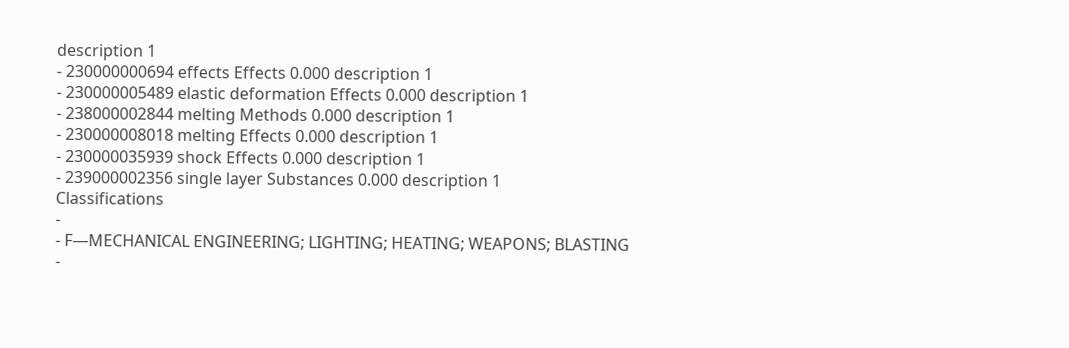description 1
- 230000000694 effects Effects 0.000 description 1
- 230000005489 elastic deformation Effects 0.000 description 1
- 238000002844 melting Methods 0.000 description 1
- 230000008018 melting Effects 0.000 description 1
- 230000035939 shock Effects 0.000 description 1
- 239000002356 single layer Substances 0.000 description 1
Classifications
-
- F—MECHANICAL ENGINEERING; LIGHTING; HEATING; WEAPONS; BLASTING
-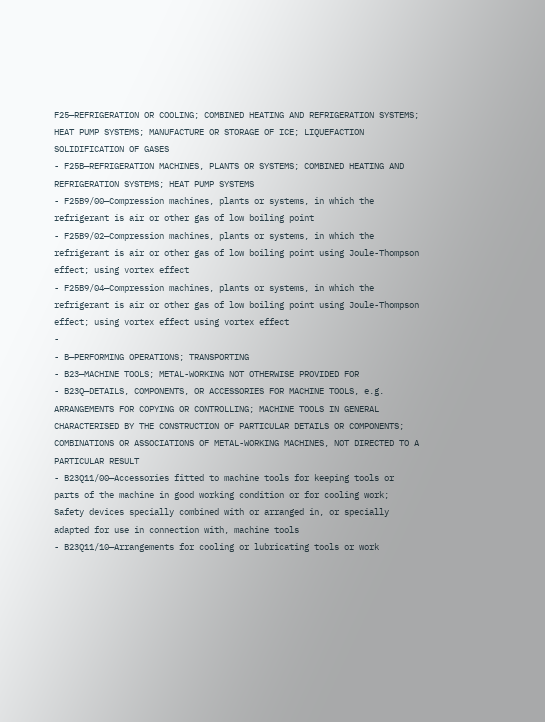F25—REFRIGERATION OR COOLING; COMBINED HEATING AND REFRIGERATION SYSTEMS; HEAT PUMP SYSTEMS; MANUFACTURE OR STORAGE OF ICE; LIQUEFACTION SOLIDIFICATION OF GASES
- F25B—REFRIGERATION MACHINES, PLANTS OR SYSTEMS; COMBINED HEATING AND REFRIGERATION SYSTEMS; HEAT PUMP SYSTEMS
- F25B9/00—Compression machines, plants or systems, in which the refrigerant is air or other gas of low boiling point
- F25B9/02—Compression machines, plants or systems, in which the refrigerant is air or other gas of low boiling point using Joule-Thompson effect; using vortex effect
- F25B9/04—Compression machines, plants or systems, in which the refrigerant is air or other gas of low boiling point using Joule-Thompson effect; using vortex effect using vortex effect
-
- B—PERFORMING OPERATIONS; TRANSPORTING
- B23—MACHINE TOOLS; METAL-WORKING NOT OTHERWISE PROVIDED FOR
- B23Q—DETAILS, COMPONENTS, OR ACCESSORIES FOR MACHINE TOOLS, e.g. ARRANGEMENTS FOR COPYING OR CONTROLLING; MACHINE TOOLS IN GENERAL CHARACTERISED BY THE CONSTRUCTION OF PARTICULAR DETAILS OR COMPONENTS; COMBINATIONS OR ASSOCIATIONS OF METAL-WORKING MACHINES, NOT DIRECTED TO A PARTICULAR RESULT
- B23Q11/00—Accessories fitted to machine tools for keeping tools or parts of the machine in good working condition or for cooling work; Safety devices specially combined with or arranged in, or specially adapted for use in connection with, machine tools
- B23Q11/10—Arrangements for cooling or lubricating tools or work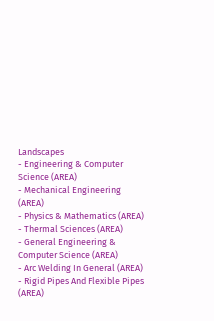Landscapes
- Engineering & Computer Science (AREA)
- Mechanical Engineering (AREA)
- Physics & Mathematics (AREA)
- Thermal Sciences (AREA)
- General Engineering & Computer Science (AREA)
- Arc Welding In General (AREA)
- Rigid Pipes And Flexible Pipes (AREA)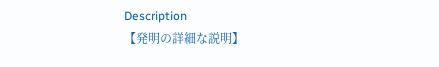Description
【発明の詳細な説明】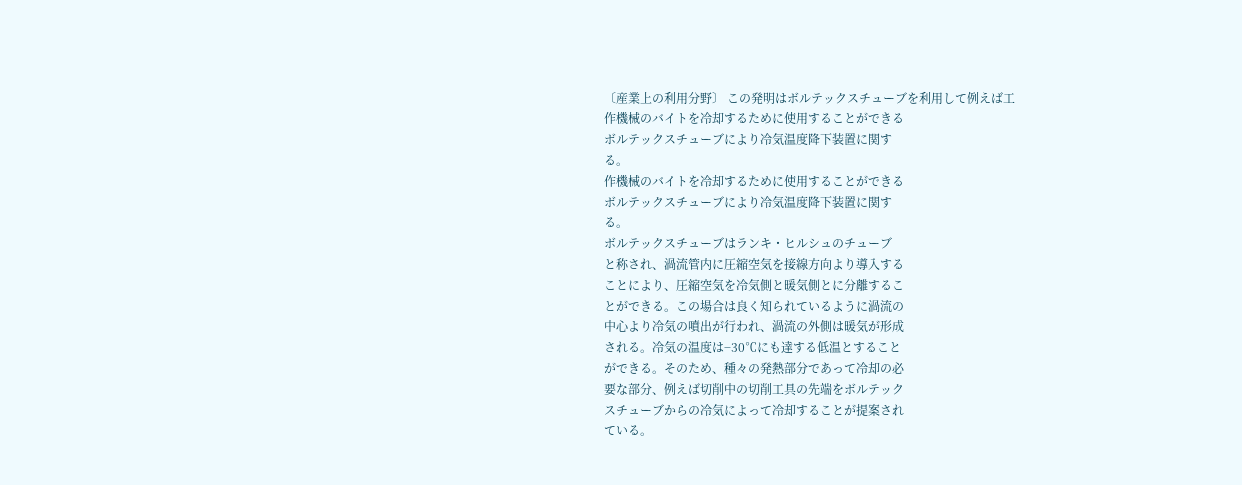〔産業上の利用分野〕 この発明はボルテックスチューブを利用して例えば工
作機械のバイトを冷却するために使用することができる
ボルテックスチューブにより冷気温度降下装置に関す
る。
作機械のバイトを冷却するために使用することができる
ボルテックスチューブにより冷気温度降下装置に関す
る。
ボルテックスチューブはランキ・ヒルシュのチューブ
と称され、渦流管内に圧縮空気を接線方向より導入する
ことにより、圧縮空気を冷気側と暖気側とに分離するこ
とができる。この場合は良く知られているように渦流の
中心より冷気の噴出が行われ、渦流の外側は暖気が形成
される。冷気の温度は−30℃にも達する低温とすること
ができる。そのため、種々の発熱部分であって冷却の必
要な部分、例えば切削中の切削工具の先端をボルテック
スチューブからの冷気によって冷却することが提案され
ている。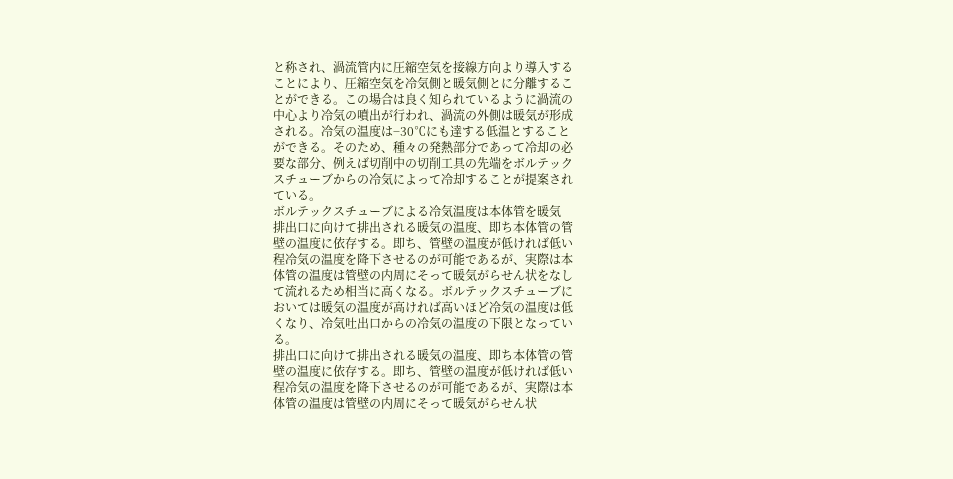と称され、渦流管内に圧縮空気を接線方向より導入する
ことにより、圧縮空気を冷気側と暖気側とに分離するこ
とができる。この場合は良く知られているように渦流の
中心より冷気の噴出が行われ、渦流の外側は暖気が形成
される。冷気の温度は−30℃にも達する低温とすること
ができる。そのため、種々の発熱部分であって冷却の必
要な部分、例えば切削中の切削工具の先端をボルテック
スチューブからの冷気によって冷却することが提案され
ている。
ボルテックスチューブによる冷気温度は本体管を暖気
排出口に向けて排出される暖気の温度、即ち本体管の管
壁の温度に依存する。即ち、管壁の温度が低ければ低い
程冷気の温度を降下させるのが可能であるが、実際は本
体管の温度は管壁の内周にそって暖気がらせん状をなし
て流れるため相当に高くなる。ボルテックスチューブに
おいては暖気の温度が高ければ高いほど冷気の温度は低
くなり、冷気吐出口からの冷気の温度の下限となってい
る。
排出口に向けて排出される暖気の温度、即ち本体管の管
壁の温度に依存する。即ち、管壁の温度が低ければ低い
程冷気の温度を降下させるのが可能であるが、実際は本
体管の温度は管壁の内周にそって暖気がらせん状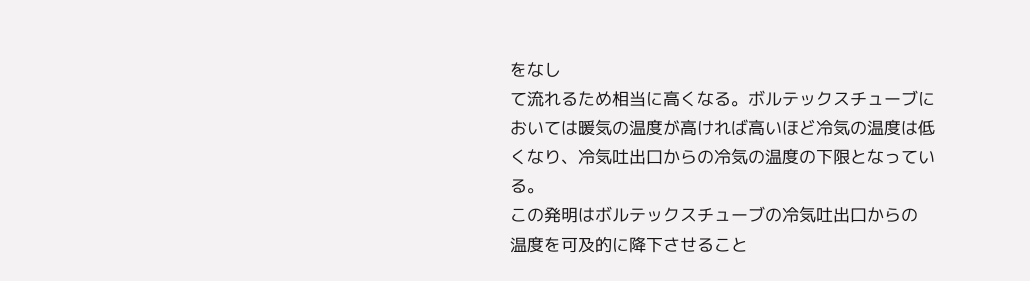をなし
て流れるため相当に高くなる。ボルテックスチューブに
おいては暖気の温度が高ければ高いほど冷気の温度は低
くなり、冷気吐出口からの冷気の温度の下限となってい
る。
この発明はボルテックスチューブの冷気吐出口からの
温度を可及的に降下させること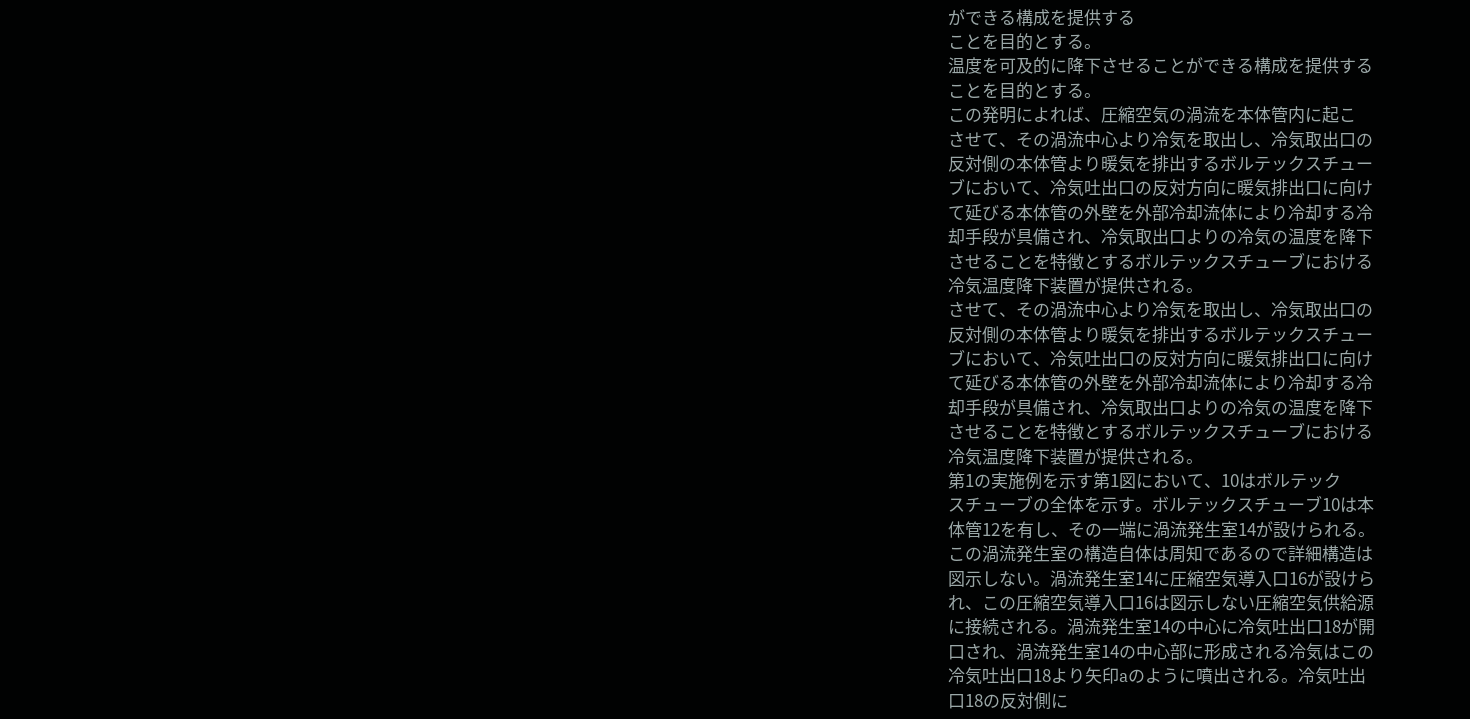ができる構成を提供する
ことを目的とする。
温度を可及的に降下させることができる構成を提供する
ことを目的とする。
この発明によれば、圧縮空気の渦流を本体管内に起こ
させて、その渦流中心より冷気を取出し、冷気取出口の
反対側の本体管より暖気を排出するボルテックスチュー
ブにおいて、冷気吐出口の反対方向に暖気排出口に向け
て延びる本体管の外壁を外部冷却流体により冷却する冷
却手段が具備され、冷気取出口よりの冷気の温度を降下
させることを特徴とするボルテックスチューブにおける
冷気温度降下装置が提供される。
させて、その渦流中心より冷気を取出し、冷気取出口の
反対側の本体管より暖気を排出するボルテックスチュー
ブにおいて、冷気吐出口の反対方向に暖気排出口に向け
て延びる本体管の外壁を外部冷却流体により冷却する冷
却手段が具備され、冷気取出口よりの冷気の温度を降下
させることを特徴とするボルテックスチューブにおける
冷気温度降下装置が提供される。
第1の実施例を示す第1図において、10はボルテック
スチューブの全体を示す。ボルテックスチューブ10は本
体管12を有し、その一端に渦流発生室14が設けられる。
この渦流発生室の構造自体は周知であるので詳細構造は
図示しない。渦流発生室14に圧縮空気導入口16が設けら
れ、この圧縮空気導入口16は図示しない圧縮空気供給源
に接続される。渦流発生室14の中心に冷気吐出口18が開
口され、渦流発生室14の中心部に形成される冷気はこの
冷気吐出口18より矢印aのように噴出される。冷気吐出
口18の反対側に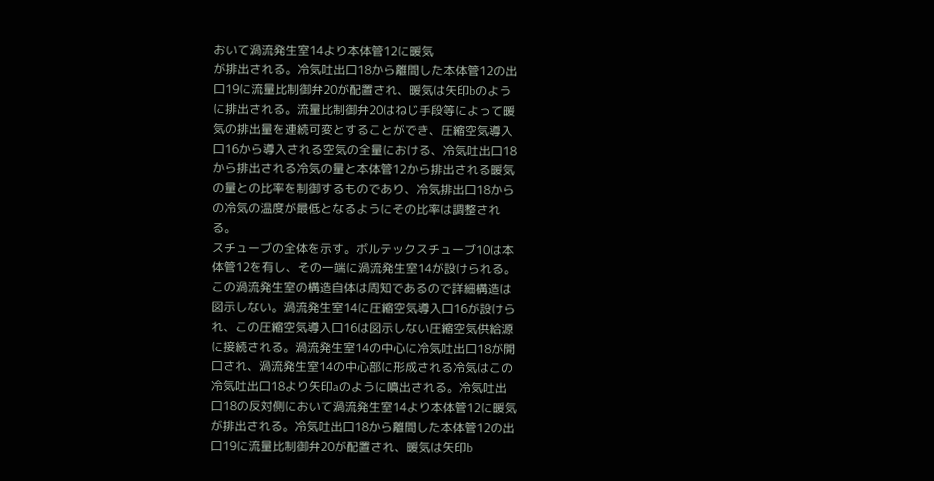おいて渦流発生室14より本体管12に暖気
が排出される。冷気吐出口18から離間した本体管12の出
口19に流量比制御弁20が配置され、暖気は矢印bのよう
に排出される。流量比制御弁20はねじ手段等によって暖
気の排出量を連続可変とすることができ、圧縮空気導入
口16から導入される空気の全量における、冷気吐出口18
から排出される冷気の量と本体管12から排出される暖気
の量との比率を制御するものであり、冷気排出口18から
の冷気の温度が最低となるようにその比率は調整され
る。
スチューブの全体を示す。ボルテックスチューブ10は本
体管12を有し、その一端に渦流発生室14が設けられる。
この渦流発生室の構造自体は周知であるので詳細構造は
図示しない。渦流発生室14に圧縮空気導入口16が設けら
れ、この圧縮空気導入口16は図示しない圧縮空気供給源
に接続される。渦流発生室14の中心に冷気吐出口18が開
口され、渦流発生室14の中心部に形成される冷気はこの
冷気吐出口18より矢印aのように噴出される。冷気吐出
口18の反対側において渦流発生室14より本体管12に暖気
が排出される。冷気吐出口18から離間した本体管12の出
口19に流量比制御弁20が配置され、暖気は矢印b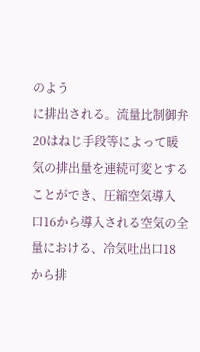のよう
に排出される。流量比制御弁20はねじ手段等によって暖
気の排出量を連続可変とすることができ、圧縮空気導入
口16から導入される空気の全量における、冷気吐出口18
から排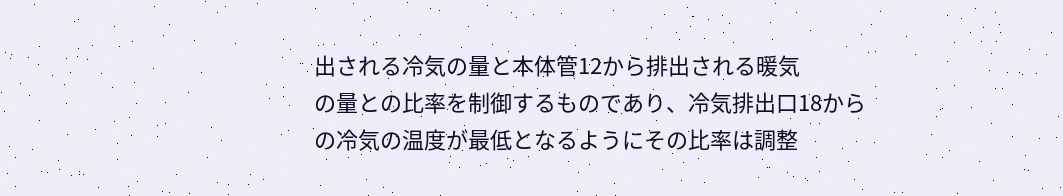出される冷気の量と本体管12から排出される暖気
の量との比率を制御するものであり、冷気排出口18から
の冷気の温度が最低となるようにその比率は調整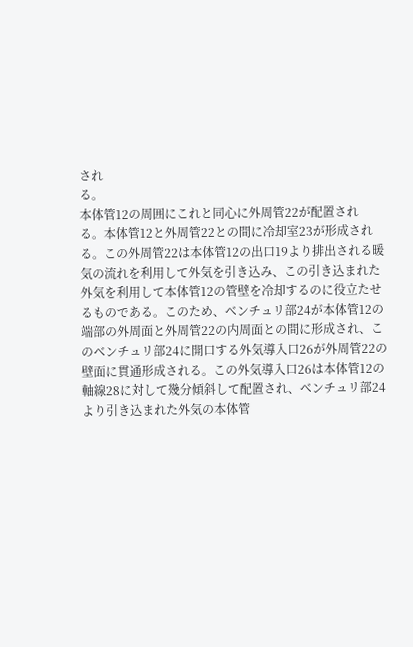され
る。
本体管12の周囲にこれと同心に外周管22が配置され
る。本体管12と外周管22との間に冷却室23が形成され
る。この外周管22は本体管12の出口19より排出される暖
気の流れを利用して外気を引き込み、この引き込まれた
外気を利用して本体管12の管壁を冷却するのに役立たせ
るものである。このため、ベンチュリ部24が本体管12の
端部の外周面と外周管22の内周面との間に形成され、こ
のベンチュリ部24に開口する外気導入口26が外周管22の
壁面に貫通形成される。この外気導入口26は本体管12の
軸線28に対して幾分傾斜して配置され、ベンチュリ部24
より引き込まれた外気の本体管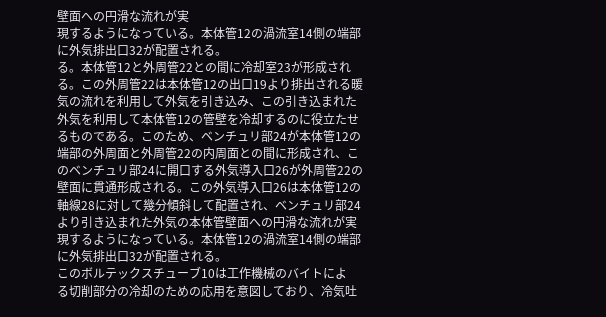壁面への円滑な流れが実
現するようになっている。本体管12の渦流室14側の端部
に外気排出口32が配置される。
る。本体管12と外周管22との間に冷却室23が形成され
る。この外周管22は本体管12の出口19より排出される暖
気の流れを利用して外気を引き込み、この引き込まれた
外気を利用して本体管12の管壁を冷却するのに役立たせ
るものである。このため、ベンチュリ部24が本体管12の
端部の外周面と外周管22の内周面との間に形成され、こ
のベンチュリ部24に開口する外気導入口26が外周管22の
壁面に貫通形成される。この外気導入口26は本体管12の
軸線28に対して幾分傾斜して配置され、ベンチュリ部24
より引き込まれた外気の本体管壁面への円滑な流れが実
現するようになっている。本体管12の渦流室14側の端部
に外気排出口32が配置される。
このボルテックスチューブ10は工作機械のバイトによ
る切削部分の冷却のための応用を意図しており、冷気吐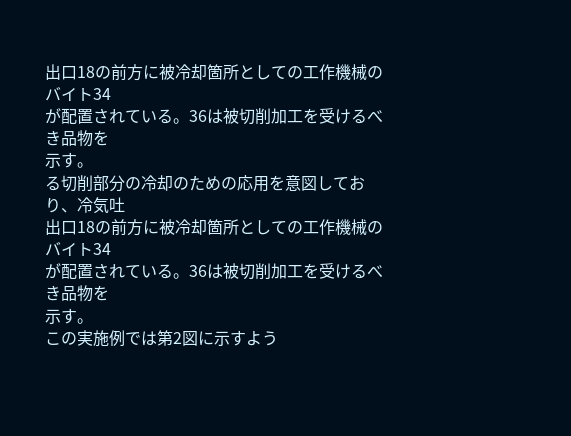出口18の前方に被冷却箇所としての工作機械のバイト34
が配置されている。36は被切削加工を受けるべき品物を
示す。
る切削部分の冷却のための応用を意図しており、冷気吐
出口18の前方に被冷却箇所としての工作機械のバイト34
が配置されている。36は被切削加工を受けるべき品物を
示す。
この実施例では第2図に示すよう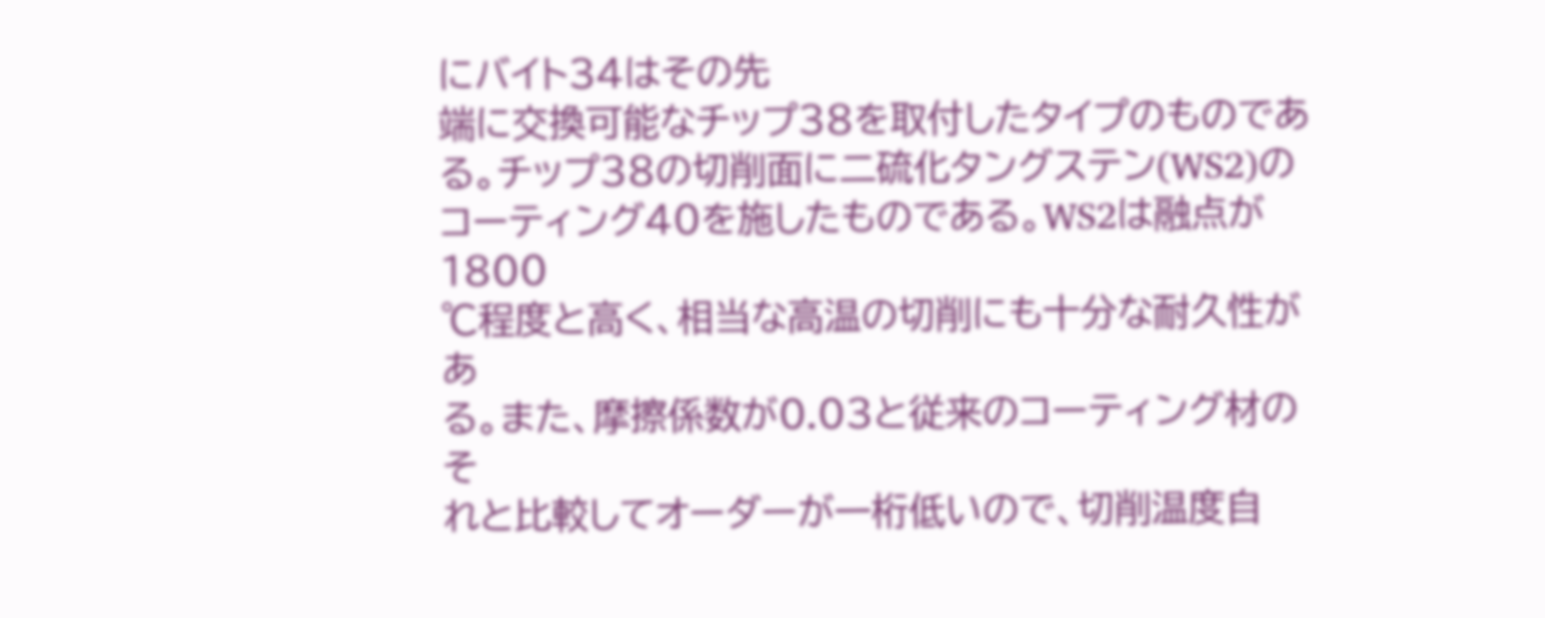にバイト34はその先
端に交換可能なチップ38を取付したタイプのものであ
る。チップ38の切削面に二硫化タングステン(WS2)の
コーティング40を施したものである。WS2は融点が1800
℃程度と高く、相当な高温の切削にも十分な耐久性があ
る。また、摩擦係数が0.03と従来のコーティング材のそ
れと比較してオーダーが一桁低いので、切削温度自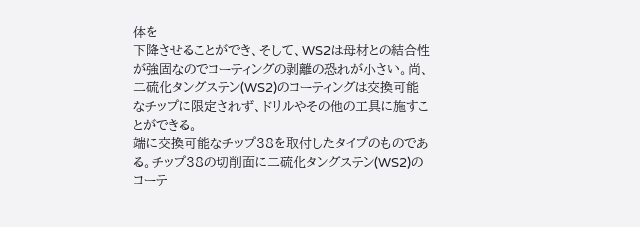体を
下降させることができ、そして、WS2は母材との結合性
が強固なのでコーティングの剥離の恐れが小さい。尚、
二硫化タングステン(WS2)のコーティングは交換可能
なチップに限定されず、ドリルやその他の工具に施すこ
とができる。
端に交換可能なチップ38を取付したタイプのものであ
る。チップ38の切削面に二硫化タングステン(WS2)の
コーテ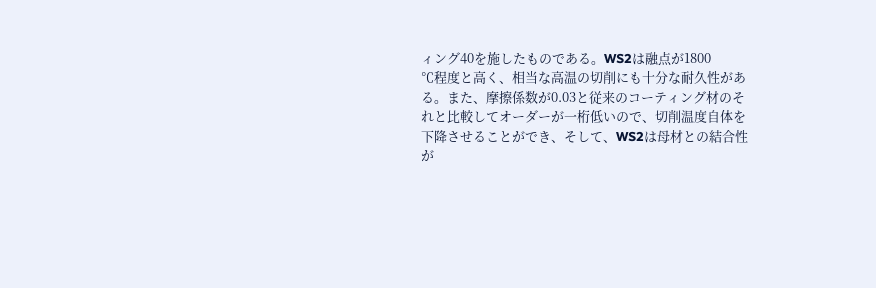ィング40を施したものである。WS2は融点が1800
℃程度と高く、相当な高温の切削にも十分な耐久性があ
る。また、摩擦係数が0.03と従来のコーティング材のそ
れと比較してオーダーが一桁低いので、切削温度自体を
下降させることができ、そして、WS2は母材との結合性
が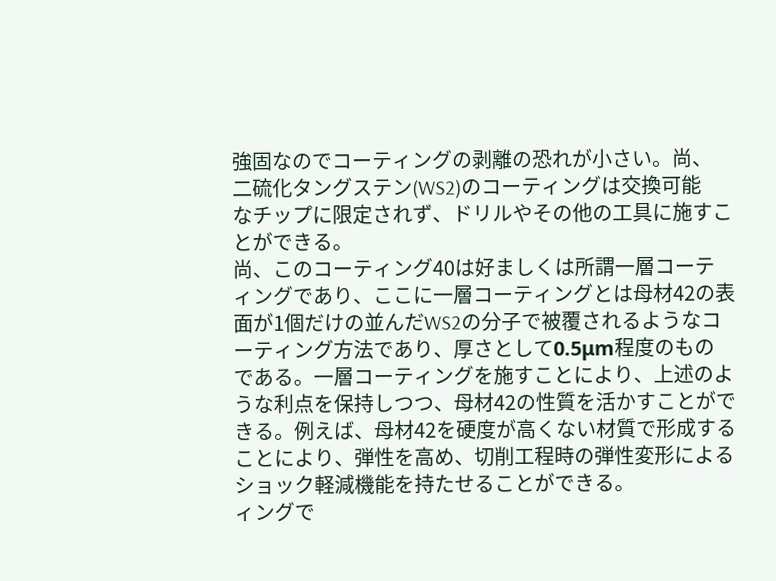強固なのでコーティングの剥離の恐れが小さい。尚、
二硫化タングステン(WS2)のコーティングは交換可能
なチップに限定されず、ドリルやその他の工具に施すこ
とができる。
尚、このコーティング40は好ましくは所謂一層コーテ
ィングであり、ここに一層コーティングとは母材42の表
面が1個だけの並んだWS2の分子で被覆されるようなコ
ーティング方法であり、厚さとして0.5μm程度のもの
である。一層コーティングを施すことにより、上述のよ
うな利点を保持しつつ、母材42の性質を活かすことがで
きる。例えば、母材42を硬度が高くない材質で形成する
ことにより、弾性を高め、切削工程時の弾性変形による
ショック軽減機能を持たせることができる。
ィングで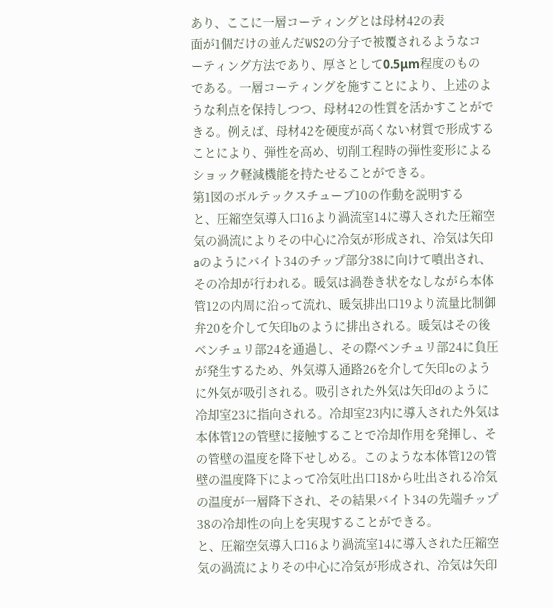あり、ここに一層コーティングとは母材42の表
面が1個だけの並んだWS2の分子で被覆されるようなコ
ーティング方法であり、厚さとして0.5μm程度のもの
である。一層コーティングを施すことにより、上述のよ
うな利点を保持しつつ、母材42の性質を活かすことがで
きる。例えば、母材42を硬度が高くない材質で形成する
ことにより、弾性を高め、切削工程時の弾性変形による
ショック軽減機能を持たせることができる。
第1図のボルテックスチューブ10の作動を説明する
と、圧縮空気導入口16より渦流室14に導入された圧縮空
気の渦流によりその中心に冷気が形成され、冷気は矢印
aのようにバイト34のチップ部分38に向けて噴出され、
その冷却が行われる。暖気は渦巻き状をなしながら本体
管12の内周に沿って流れ、暖気排出口19より流量比制御
弁20を介して矢印bのように排出される。暖気はその後
ベンチュリ部24を通過し、その際ベンチュリ部24に負圧
が発生するため、外気導入通路26を介して矢印cのよう
に外気が吸引される。吸引された外気は矢印dのように
冷却室23に指向される。冷却室23内に導入された外気は
本体管12の管壁に接触することで冷却作用を発揮し、そ
の管壁の温度を降下せしめる。このような本体管12の管
壁の温度降下によって冷気吐出口18から吐出される冷気
の温度が一層降下され、その結果バイト34の先端チップ
38の冷却性の向上を実現することができる。
と、圧縮空気導入口16より渦流室14に導入された圧縮空
気の渦流によりその中心に冷気が形成され、冷気は矢印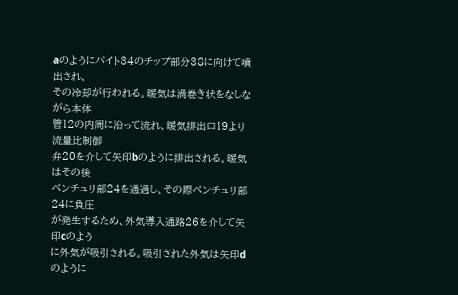aのようにバイト34のチップ部分38に向けて噴出され、
その冷却が行われる。暖気は渦巻き状をなしながら本体
管12の内周に沿って流れ、暖気排出口19より流量比制御
弁20を介して矢印bのように排出される。暖気はその後
ベンチュリ部24を通過し、その際ベンチュリ部24に負圧
が発生するため、外気導入通路26を介して矢印cのよう
に外気が吸引される。吸引された外気は矢印dのように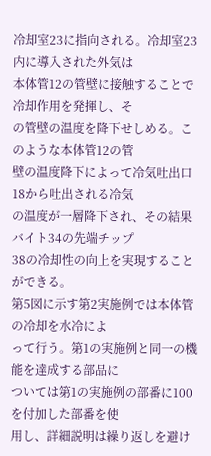冷却室23に指向される。冷却室23内に導入された外気は
本体管12の管壁に接触することで冷却作用を発揮し、そ
の管壁の温度を降下せしめる。このような本体管12の管
壁の温度降下によって冷気吐出口18から吐出される冷気
の温度が一層降下され、その結果バイト34の先端チップ
38の冷却性の向上を実現することができる。
第5図に示す第2実施例では本体管の冷却を水冷によ
って行う。第1の実施例と同一の機能を達成する部品に
ついては第1の実施例の部番に100を付加した部番を使
用し、詳細説明は繰り返しを避け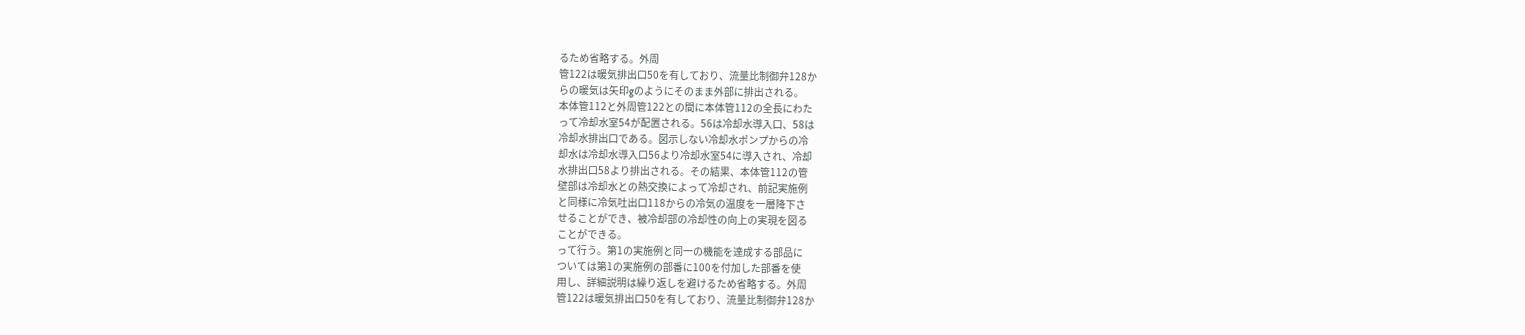るため省略する。外周
管122は暖気排出口50を有しており、流量比制御弁128か
らの暖気は矢印gのようにそのまま外部に排出される。
本体管112と外周管122との間に本体管112の全長にわた
って冷却水室54が配置される。56は冷却水導入口、58は
冷却水排出口である。図示しない冷却水ポンプからの冷
却水は冷却水導入口56より冷却水室54に導入され、冷却
水排出口58より排出される。その結果、本体管112の管
壁部は冷却水との熱交換によって冷却され、前記実施例
と同様に冷気吐出口118からの冷気の温度を一層降下さ
せることができ、被冷却部の冷却性の向上の実現を図る
ことができる。
って行う。第1の実施例と同一の機能を達成する部品に
ついては第1の実施例の部番に100を付加した部番を使
用し、詳細説明は繰り返しを避けるため省略する。外周
管122は暖気排出口50を有しており、流量比制御弁128か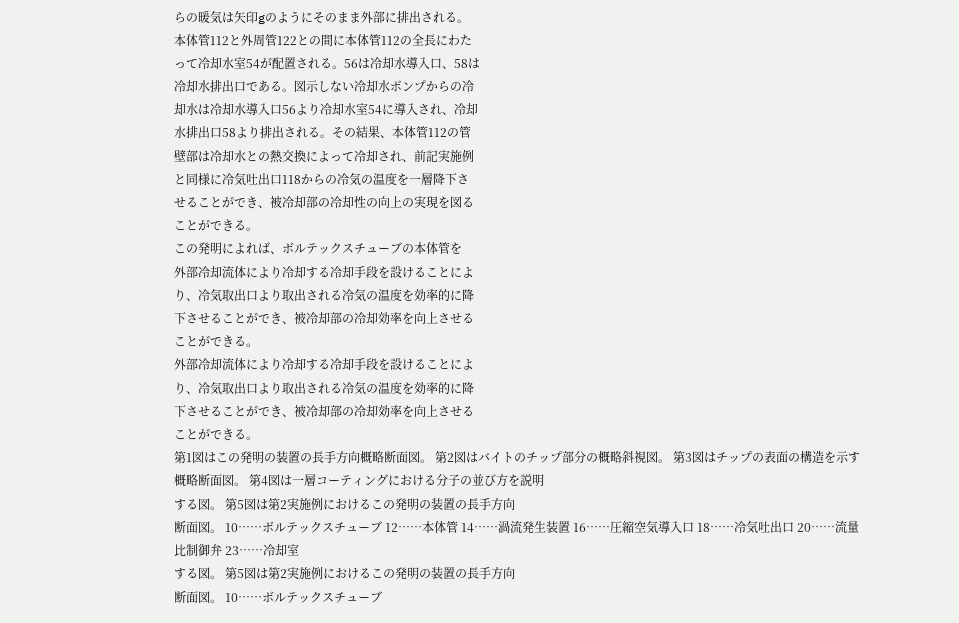らの暖気は矢印gのようにそのまま外部に排出される。
本体管112と外周管122との間に本体管112の全長にわた
って冷却水室54が配置される。56は冷却水導入口、58は
冷却水排出口である。図示しない冷却水ポンプからの冷
却水は冷却水導入口56より冷却水室54に導入され、冷却
水排出口58より排出される。その結果、本体管112の管
壁部は冷却水との熱交換によって冷却され、前記実施例
と同様に冷気吐出口118からの冷気の温度を一層降下さ
せることができ、被冷却部の冷却性の向上の実現を図る
ことができる。
この発明によれば、ボルテックスチューブの本体管を
外部冷却流体により冷却する冷却手段を設けることによ
り、冷気取出口より取出される冷気の温度を効率的に降
下させることができ、被冷却部の冷却効率を向上させる
ことができる。
外部冷却流体により冷却する冷却手段を設けることによ
り、冷気取出口より取出される冷気の温度を効率的に降
下させることができ、被冷却部の冷却効率を向上させる
ことができる。
第1図はこの発明の装置の長手方向概略断面図。 第2図はバイトのチップ部分の概略斜視図。 第3図はチップの表面の構造を示す概略断面図。 第4図は一層コーティングにおける分子の並び方を説明
する図。 第5図は第2実施例におけるこの発明の装置の長手方向
断面図。 10……ボルテックスチューブ 12……本体管 14……渦流発生装置 16……圧縮空気導入口 18……冷気吐出口 20……流量比制御弁 23……冷却室
する図。 第5図は第2実施例におけるこの発明の装置の長手方向
断面図。 10……ボルテックスチューブ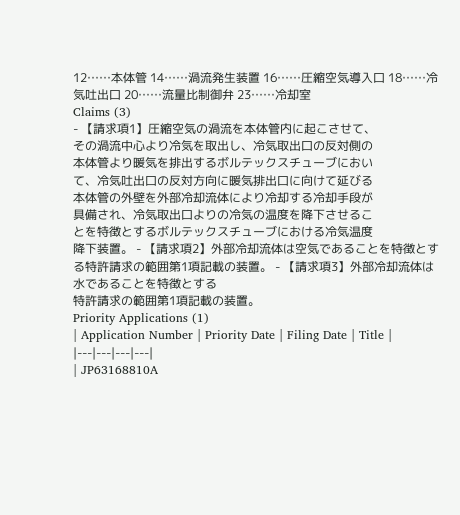12……本体管 14……渦流発生装置 16……圧縮空気導入口 18……冷気吐出口 20……流量比制御弁 23……冷却室
Claims (3)
- 【請求項1】圧縮空気の渦流を本体管内に起こさせて、
その渦流中心より冷気を取出し、冷気取出口の反対側の
本体管より暖気を排出するボルテックスチューブにおい
て、冷気吐出口の反対方向に暖気排出口に向けて延びる
本体管の外壁を外部冷却流体により冷却する冷却手段が
具備され、冷気取出口よりの冷気の温度を降下させるこ
とを特徴とするボルテックスチューブにおける冷気温度
降下装置。 - 【請求項2】外部冷却流体は空気であることを特徴とす
る特許請求の範囲第1項記載の装置。 - 【請求項3】外部冷却流体は水であることを特徴とする
特許請求の範囲第1項記載の装置。
Priority Applications (1)
| Application Number | Priority Date | Filing Date | Title |
|---|---|---|---|
| JP63168810A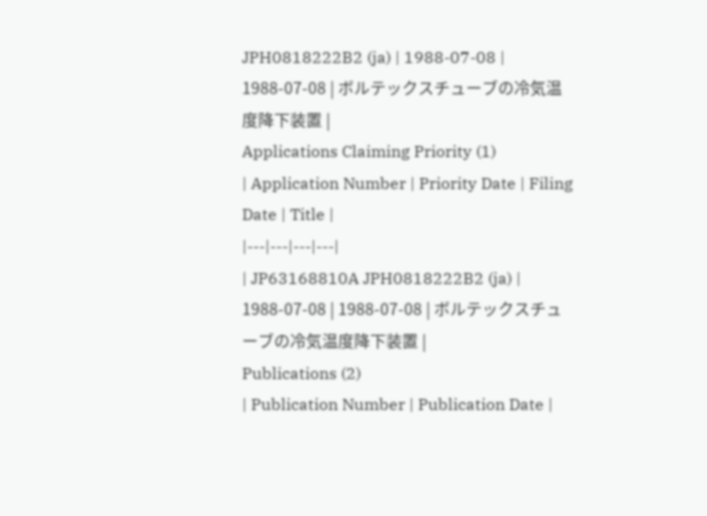JPH0818222B2 (ja) | 1988-07-08 | 1988-07-08 | ボルテックスチューブの冷気温度降下装置 |
Applications Claiming Priority (1)
| Application Number | Priority Date | Filing Date | Title |
|---|---|---|---|
| JP63168810A JPH0818222B2 (ja) | 1988-07-08 | 1988-07-08 | ボルテックスチューブの冷気温度降下装置 |
Publications (2)
| Publication Number | Publication Date |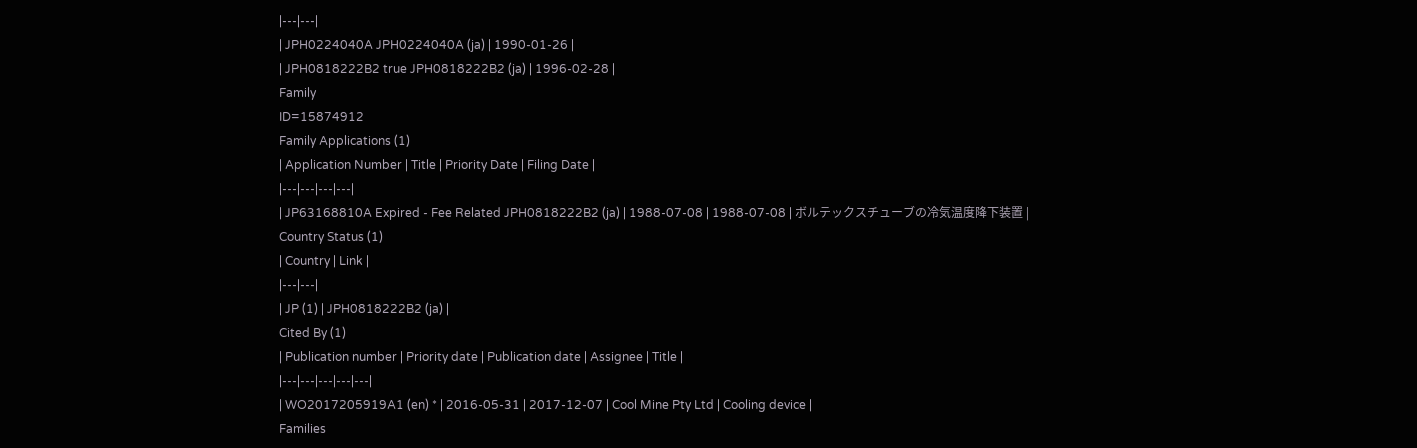|---|---|
| JPH0224040A JPH0224040A (ja) | 1990-01-26 |
| JPH0818222B2 true JPH0818222B2 (ja) | 1996-02-28 |
Family
ID=15874912
Family Applications (1)
| Application Number | Title | Priority Date | Filing Date |
|---|---|---|---|
| JP63168810A Expired - Fee Related JPH0818222B2 (ja) | 1988-07-08 | 1988-07-08 | ボルテックスチューブの冷気温度降下装置 |
Country Status (1)
| Country | Link |
|---|---|
| JP (1) | JPH0818222B2 (ja) |
Cited By (1)
| Publication number | Priority date | Publication date | Assignee | Title |
|---|---|---|---|---|
| WO2017205919A1 (en) * | 2016-05-31 | 2017-12-07 | Cool Mine Pty Ltd | Cooling device |
Families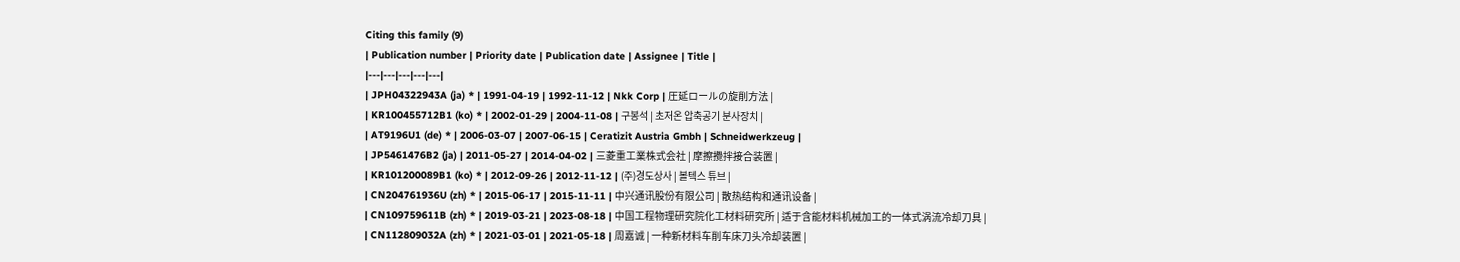Citing this family (9)
| Publication number | Priority date | Publication date | Assignee | Title |
|---|---|---|---|---|
| JPH04322943A (ja) * | 1991-04-19 | 1992-11-12 | Nkk Corp | 圧延ロールの旋削方法 |
| KR100455712B1 (ko) * | 2002-01-29 | 2004-11-08 | 구봉석 | 초저온 압축공기 분사장치 |
| AT9196U1 (de) * | 2006-03-07 | 2007-06-15 | Ceratizit Austria Gmbh | Schneidwerkzeug |
| JP5461476B2 (ja) | 2011-05-27 | 2014-04-02 | 三菱重工業株式会社 | 摩擦攪拌接合装置 |
| KR101200089B1 (ko) * | 2012-09-26 | 2012-11-12 | (주)경도상사 | 볼텍스 튜브 |
| CN204761936U (zh) * | 2015-06-17 | 2015-11-11 | 中兴通讯股份有限公司 | 散热结构和通讯设备 |
| CN109759611B (zh) * | 2019-03-21 | 2023-08-18 | 中国工程物理研究院化工材料研究所 | 适于含能材料机械加工的一体式涡流冷却刀具 |
| CN112809032A (zh) * | 2021-03-01 | 2021-05-18 | 周嘉诚 | 一种新材料车削车床刀头冷却装置 |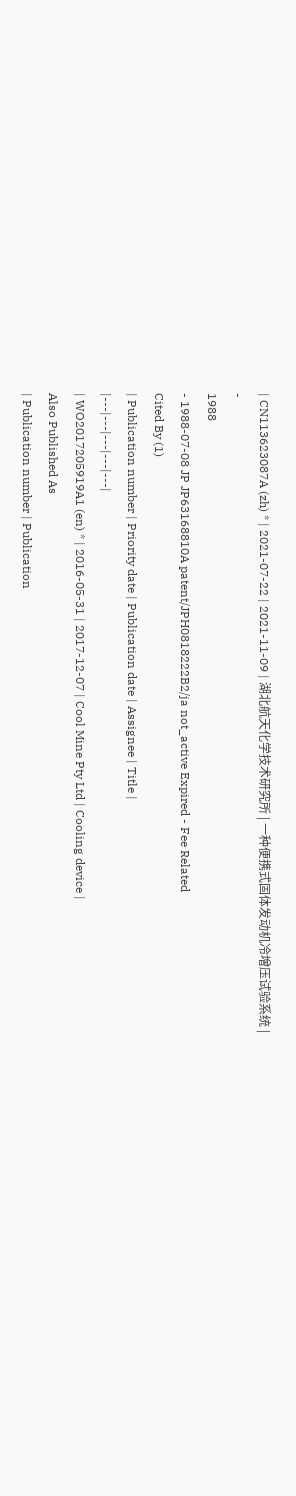| CN113623087A (zh) * | 2021-07-22 | 2021-11-09 | 湖北航天化学技术研究所 | 一种便携式固体发动机冷增压试验系统 |
-
1988
- 1988-07-08 JP JP63168810A patent/JPH0818222B2/ja not_active Expired - Fee Related
Cited By (1)
| Publication number | Priority date | Publication date | Assignee | Title |
|---|---|---|---|---|
| WO2017205919A1 (en) * | 2016-05-31 | 2017-12-07 | Cool Mine Pty Ltd | Cooling device |
Also Published As
| Publication number | Publication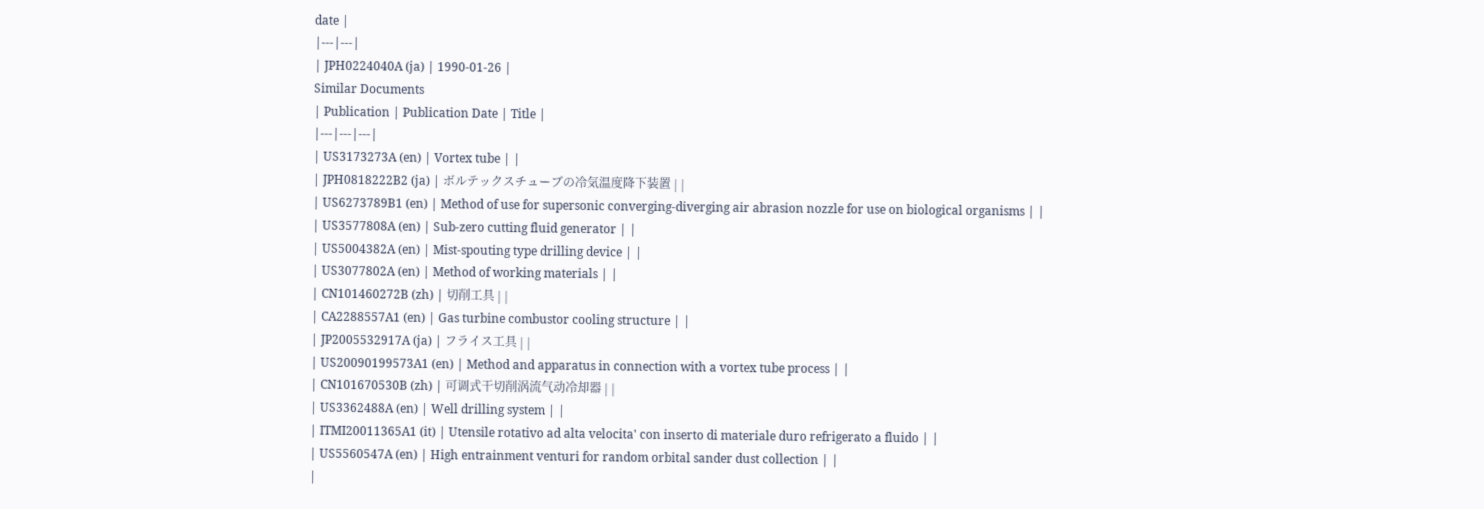date |
|---|---|
| JPH0224040A (ja) | 1990-01-26 |
Similar Documents
| Publication | Publication Date | Title |
|---|---|---|
| US3173273A (en) | Vortex tube | |
| JPH0818222B2 (ja) | ボルテックスチューブの冷気温度降下装置 | |
| US6273789B1 (en) | Method of use for supersonic converging-diverging air abrasion nozzle for use on biological organisms | |
| US3577808A (en) | Sub-zero cutting fluid generator | |
| US5004382A (en) | Mist-spouting type drilling device | |
| US3077802A (en) | Method of working materials | |
| CN101460272B (zh) | 切削工具 | |
| CA2288557A1 (en) | Gas turbine combustor cooling structure | |
| JP2005532917A (ja) | フライス工具 | |
| US20090199573A1 (en) | Method and apparatus in connection with a vortex tube process | |
| CN101670530B (zh) | 可调式干切削涡流气动冷却器 | |
| US3362488A (en) | Well drilling system | |
| ITMI20011365A1 (it) | Utensile rotativo ad alta velocita' con inserto di materiale duro refrigerato a fluido | |
| US5560547A (en) | High entrainment venturi for random orbital sander dust collection | |
|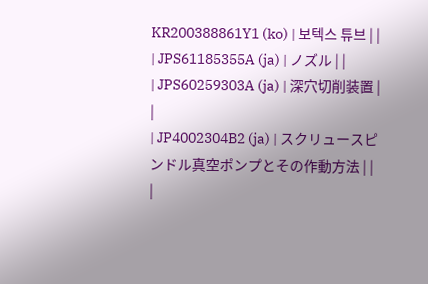KR200388861Y1 (ko) | 보텍스 튜브 | |
| JPS61185355A (ja) | ノズル | |
| JPS60259303A (ja) | 深穴切削装置 | |
| JP4002304B2 (ja) | スクリュースピンドル真空ポンプとその作動方法 | |
|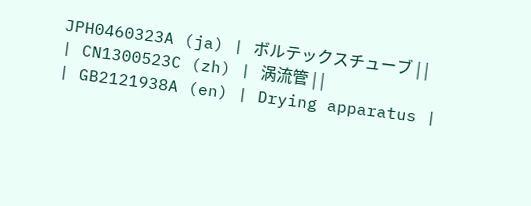JPH0460323A (ja) | ボルテックスチューブ | |
| CN1300523C (zh) | 涡流管 | |
| GB2121938A (en) | Drying apparatus |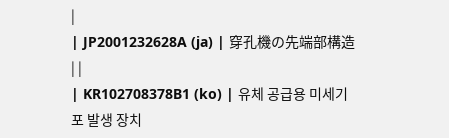|
| JP2001232628A (ja) | 穿孔機の先端部構造 | |
| KR102708378B1 (ko) | 유체 공급용 미세기포 발생 장치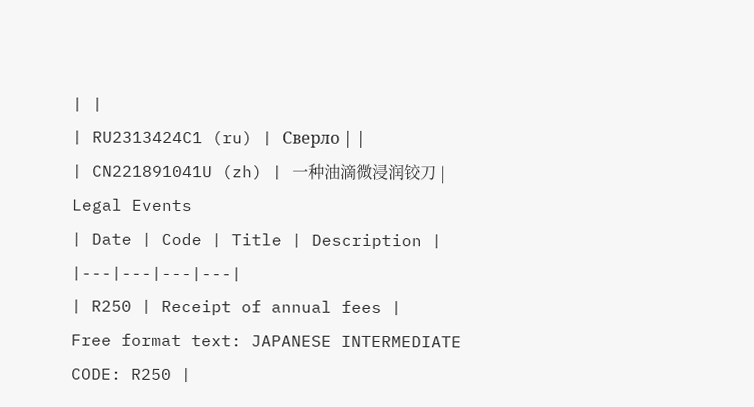| |
| RU2313424C1 (ru) | Сверло | |
| CN221891041U (zh) | 一种油滴微浸润铰刀 |
Legal Events
| Date | Code | Title | Description |
|---|---|---|---|
| R250 | Receipt of annual fees |
Free format text: JAPANESE INTERMEDIATE CODE: R250 |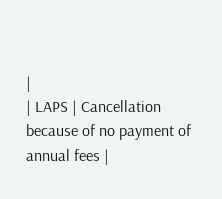|
| LAPS | Cancellation because of no payment of annual fees |